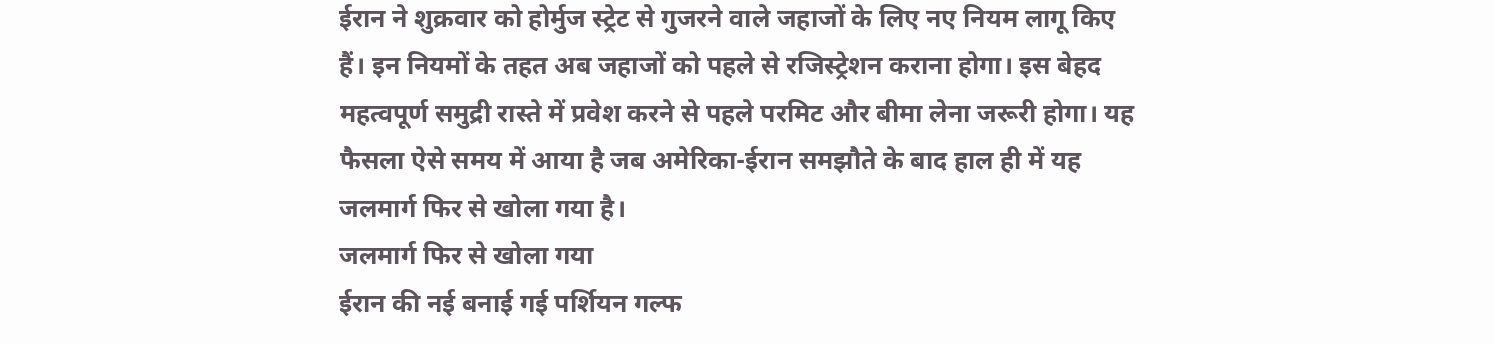ईरान ने शुक्रवार को होर्मुज स्ट्रेट से गुजरने वाले जहाजों के लिए नए नियम लागू किए हैं। इन नियमों के तहत अब जहाजों को पहले से रजिस्ट्रेशन कराना होगा। इस बेहद महत्वपूर्ण समुद्री रास्ते में प्रवेश करने से पहले परमिट और बीमा लेना जरूरी होगा। यह फैसला ऐसे समय में आया है जब अमेरिका-ईरान समझौते के बाद हाल ही में यह जलमार्ग फिर से खोला गया है।
जलमार्ग फिर से खोला गया
ईरान की नई बनाई गई पर्शियन गल्फ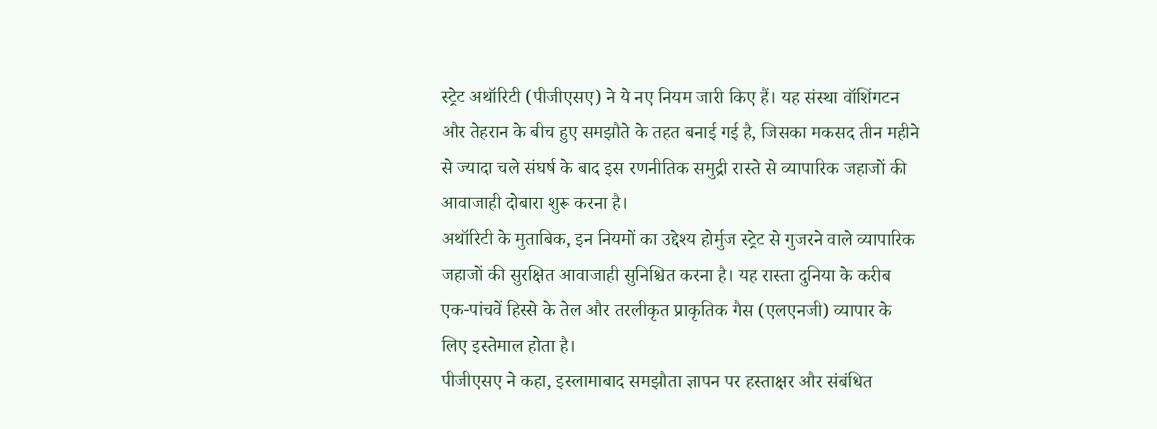स्ट्रेट अथॉरिटी (पीजीएसए) ने ये नए नियम जारी किए हैं। यह संस्था वॉशिंगटन और तेहरान के बीच हुए समझौते के तहत बनाई गई है, जिसका मकसद तीन महीने से ज्यादा चले संघर्ष के बाद इस रणनीतिक समुद्री रास्ते से व्यापारिक जहाजों की आवाजाही दोबारा शुरू करना है।
अथॉरिटी के मुताबिक, इन नियमों का उद्देश्य होर्मुज स्ट्रेट से गुजरने वाले व्यापारिक जहाजों की सुरक्षित आवाजाही सुनिश्चित करना है। यह रास्ता दुनिया के करीब एक-पांचवें हिस्से के तेल और तरलीकृत प्राकृतिक गैस (एलएनजी) व्यापार के लिए इस्तेमाल होता है।
पीजीएसए ने कहा, इस्लामाबाद समझौता ज्ञापन पर हस्ताक्षर और संबंधित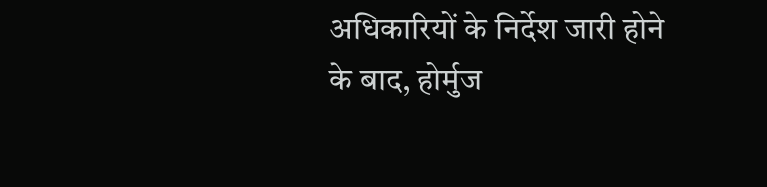अधिकारियों के निर्देश जारी होने के बाद, होर्मुज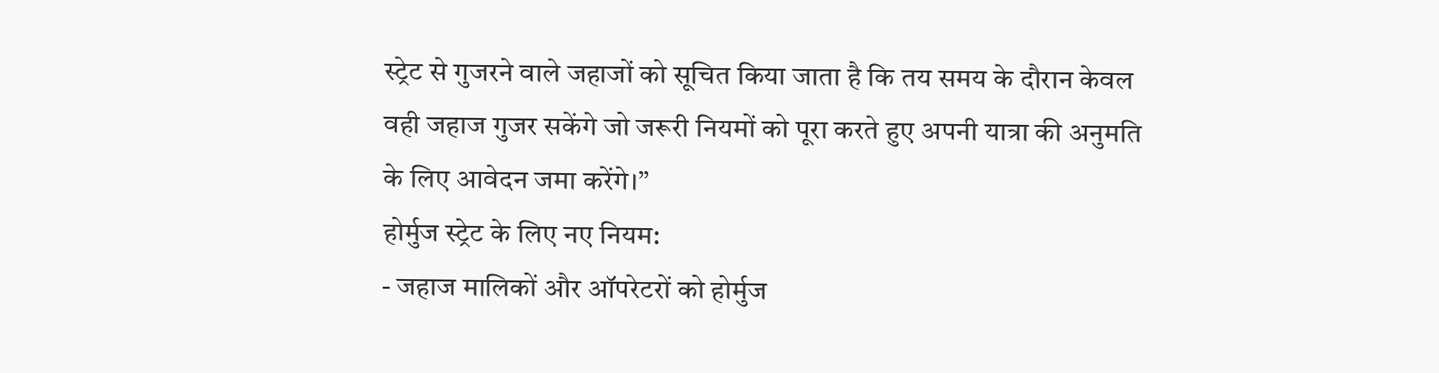स्ट्रेट से गुजरने वाले जहाजों को सूचित किया जाता है कि तय समय के दौरान केवल वही जहाज गुजर सकेंगे जो जरूरी नियमों को पूरा करते हुए अपनी यात्रा की अनुमति के लिए आवेदन जमा करेंगे।”
होर्मुज स्ट्रेट के लिए नए नियम:
- जहाज मालिकों और ऑपरेटरों को होर्मुज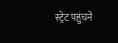स्ट्रेट पहुंचने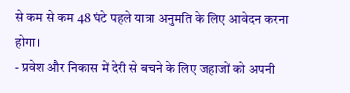से कम से कम 48 घंटे पहले यात्रा अनुमति के लिए आवेदन करना होगा।
- प्रवेश और निकास में देरी से बचने के लिए जहाजों को अपनी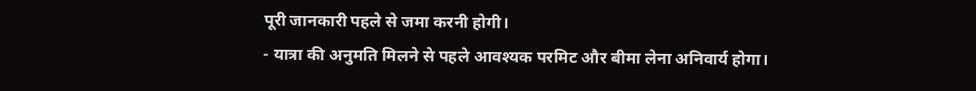पूरी जानकारी पहले से जमा करनी होगी।
- यात्रा की अनुमति मिलने से पहले आवश्यक परमिट और बीमा लेना अनिवार्य होगा।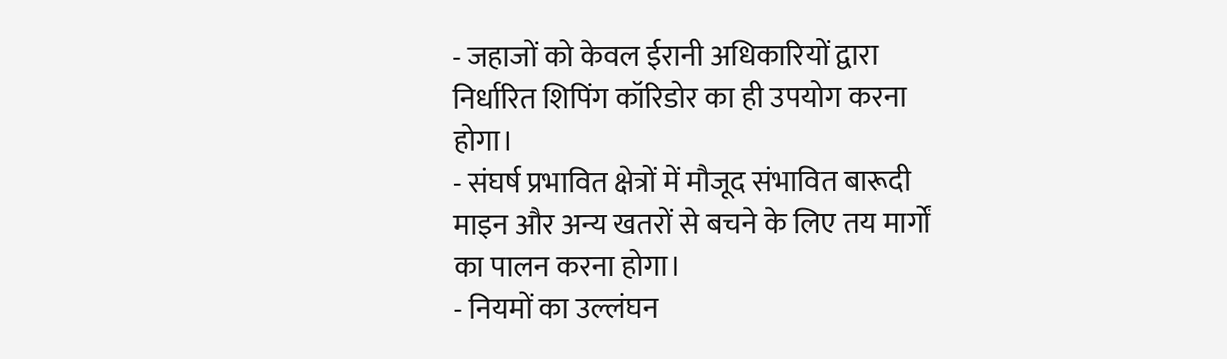- जहाजों को केवल ईरानी अधिकारियों द्वारा निर्धारित शिपिंग कॉरिडोर का ही उपयोग करना होगा।
- संघर्ष प्रभावित क्षेत्रों में मौजूद संभावित बारूदी माइन और अन्य खतरों से बचने के लिए तय मार्गों का पालन करना होगा।
- नियमों का उल्लंघन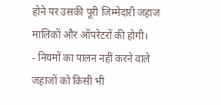होने पर उसकी पूरी जिम्मेदारी जहाज मालिकों और ऑपरेटरों की होगी।
- नियमों का पालन नहीं करने वाले जहाजों को किसी भी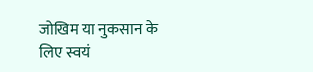जोखिम या नुकसान के लिए स्वयं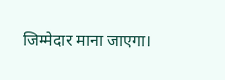जिम्मेदार माना जाएगा।